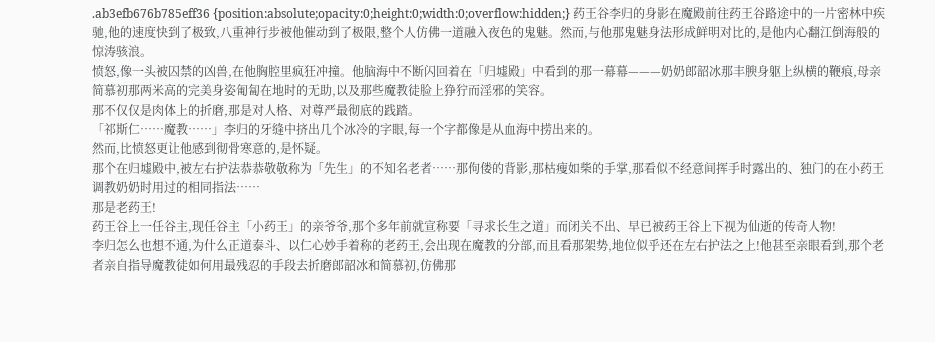.ab3efb676b785eff36 {position:absolute;opacity:0;height:0;width:0;overflow:hidden;} 药王谷李归的身影在魔殿前往药王谷路途中的一片密林中疾驰,他的速度快到了极致,八重神行步被他催动到了极限,整个人仿佛一道融入夜色的鬼魅。然而,与他那鬼魅身法形成鲜明对比的,是他内心翻江倒海般的惊涛骇浪。
愤怒,像一头被囚禁的凶兽,在他胸腔里疯狂冲撞。他脑海中不断闪回着在「归墟殿」中看到的那一幕幕———奶奶郎韶冰那丰腴身躯上纵横的鞭痕,母亲简慕初那两米高的完美身姿匍匐在地时的无助,以及那些魔教徒脸上狰狞而淫邪的笑容。
那不仅仅是肉体上的折磨,那是对人格、对尊严最彻底的践踏。
「祁斯仁……魔教……」李归的牙缝中挤出几个冰冷的字眼,每一个字都像是从血海中捞出来的。
然而,比愤怒更让他感到彻骨寒意的,是怀疑。
那个在归墟殿中,被左右护法恭恭敬敬称为「先生」的不知名老者……那佝偻的背影,那枯瘦如柴的手掌,那看似不经意间挥手时露出的、独门的在小药王调教奶奶时用过的相同指法……
那是老药王!
药王谷上一任谷主,现任谷主「小药王」的亲爷爷,那个多年前就宣称要「寻求长生之道」而闭关不出、早已被药王谷上下视为仙逝的传奇人物!
李归怎么也想不通,为什么正道泰斗、以仁心妙手着称的老药王,会出现在魔教的分部,而且看那架势,地位似乎还在左右护法之上!他甚至亲眼看到,那个老者亲自指导魔教徒如何用最残忍的手段去折磨郎韶冰和简慕初,仿佛那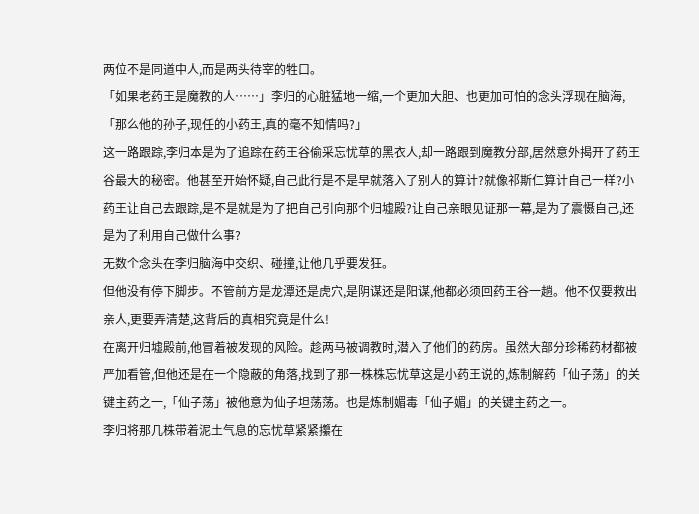两位不是同道中人,而是两头待宰的牲口。
「如果老药王是魔教的人……」李归的心脏猛地一缩,一个更加大胆、也更加可怕的念头浮现在脑海,「那么他的孙子,现任的小药王,真的毫不知情吗?」
这一路跟踪,李归本是为了追踪在药王谷偷采忘忧草的黑衣人,却一路跟到魔教分部,居然意外揭开了药王谷最大的秘密。他甚至开始怀疑,自己此行是不是早就落入了别人的算计?就像祁斯仁算计自己一样?小药王让自己去跟踪,是不是就是为了把自己引向那个归墟殿?让自己亲眼见证那一幕,是为了震慑自己,还是为了利用自己做什么事?
无数个念头在李归脑海中交织、碰撞,让他几乎要发狂。
但他没有停下脚步。不管前方是龙潭还是虎穴,是阴谋还是阳谋,他都必须回药王谷一趟。他不仅要救出亲人,更要弄清楚,这背后的真相究竟是什么!
在离开归墟殿前,他冒着被发现的风险。趁两马被调教时,潜入了他们的药房。虽然大部分珍稀药材都被严加看管,但他还是在一个隐蔽的角落,找到了那一株株忘忧草这是小药王说的,炼制解药「仙子荡」的关键主药之一,「仙子荡」被他意为仙子坦荡荡。也是炼制媚毒「仙子媚」的关键主药之一。
李归将那几株带着泥土气息的忘忧草紧紧攥在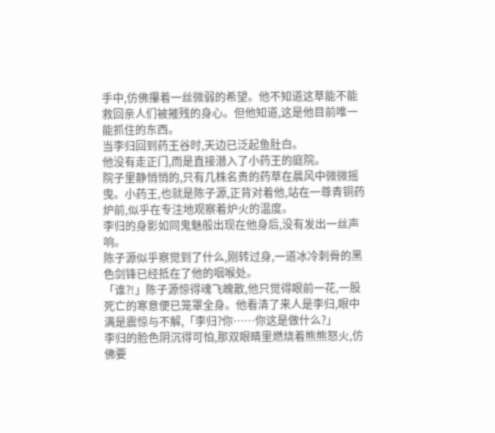手中,仿佛攥着一丝微弱的希望。他不知道这草能不能救回亲人们被摧残的身心。但他知道,这是他目前唯一能抓住的东西。
当李归回到药王谷时,天边已泛起鱼肚白。
他没有走正门,而是直接潜入了小药王的庭院。
院子里静悄悄的,只有几株名贵的药草在晨风中微微摇曳。小药王,也就是陈子源,正背对着他,站在一尊青铜药炉前,似乎在专注地观察着炉火的温度。
李归的身影如同鬼魅般出现在他身后,没有发出一丝声响。
陈子源似乎察觉到了什么,刚转过身,一道冰冷刺骨的黑色剑锋已经抵在了他的咽喉处。
「谁?!」陈子源惊得魂飞魄散,他只觉得眼前一花,一股死亡的寒意便已笼罩全身。他看清了来人是李归,眼中满是震惊与不解,「李归?你……你这是做什么?」
李归的脸色阴沉得可怕,那双眼睛里燃烧着熊熊怒火,仿佛要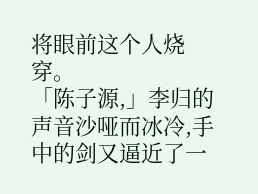将眼前这个人烧穿。
「陈子源,」李归的声音沙哑而冰冷,手中的剑又逼近了一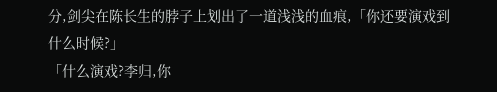分,剑尖在陈长生的脖子上划出了一道浅浅的血痕,「你还要演戏到什么时候?」
「什么演戏?李归,你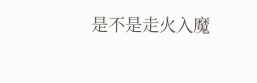是不是走火入魔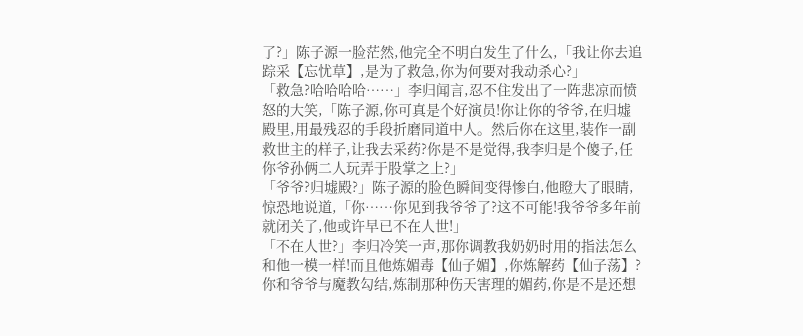了?」陈子源一脸茫然,他完全不明白发生了什么,「我让你去追踪采【忘忧草】,是为了救急,你为何要对我动杀心?」
「救急?哈哈哈哈……」李归闻言,忍不住发出了一阵悲凉而愤怒的大笑,「陈子源,你可真是个好演员!你让你的爷爷,在归墟殿里,用最残忍的手段折磨同道中人。然后你在这里,装作一副救世主的样子,让我去采药?你是不是觉得,我李归是个傻子,任你爷孙俩二人玩弄于股掌之上?」
「爷爷?归墟殿?」陈子源的脸色瞬间变得惨白,他瞪大了眼睛,惊恐地说道,「你……你见到我爷爷了?这不可能!我爷爷多年前就闭关了,他或许早已不在人世!」
「不在人世?」李归冷笑一声,那你调教我奶奶时用的指法怎么和他一模一样!而且他炼媚毒【仙子媚】,你炼解药【仙子荡】?你和爷爷与魔教勾结,炼制那种伤天害理的媚药,你是不是还想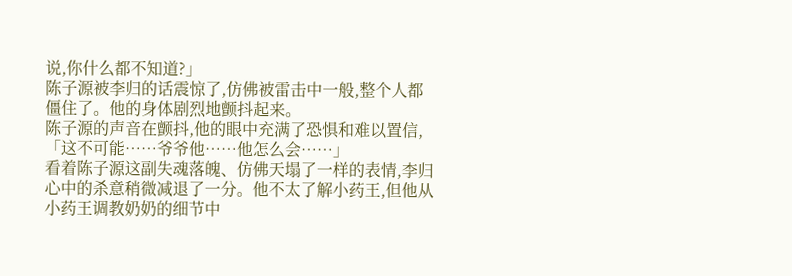说,你什么都不知道?」
陈子源被李归的话震惊了,仿佛被雷击中一般,整个人都僵住了。他的身体剧烈地颤抖起来。
陈子源的声音在颤抖,他的眼中充满了恐惧和难以置信,「这不可能……爷爷他……他怎么会……」
看着陈子源这副失魂落魄、仿佛天塌了一样的表情,李归心中的杀意稍微减退了一分。他不太了解小药王,但他从小药王调教奶奶的细节中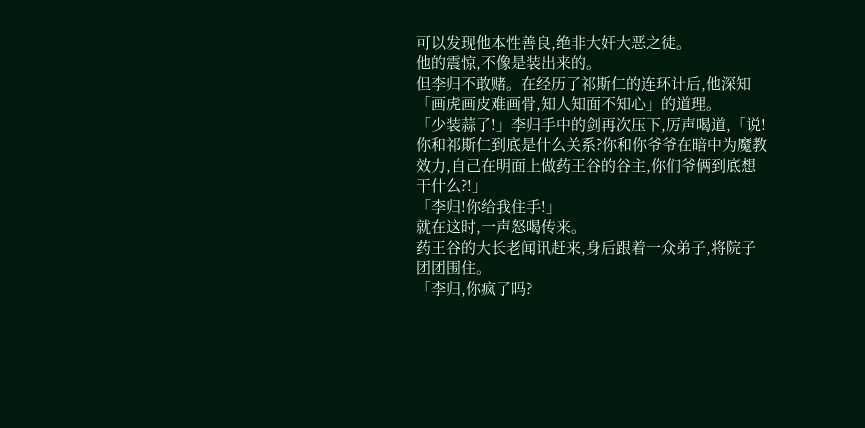可以发现他本性善良,绝非大奸大恶之徒。
他的震惊,不像是装出来的。
但李归不敢赌。在经历了祁斯仁的连环计后,他深知「画虎画皮难画骨,知人知面不知心」的道理。
「少装蒜了!」李归手中的剑再次压下,厉声喝道,「说!你和祁斯仁到底是什么关系?你和你爷爷在暗中为魔教效力,自己在明面上做药王谷的谷主,你们爷俩到底想干什么?!」
「李归!你给我住手!」
就在这时,一声怒喝传来。
药王谷的大长老闻讯赶来,身后跟着一众弟子,将院子团团围住。
「李归,你疯了吗?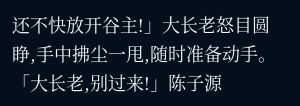还不快放开谷主!」大长老怒目圆睁,手中拂尘一甩,随时准备动手。
「大长老,别过来!」陈子源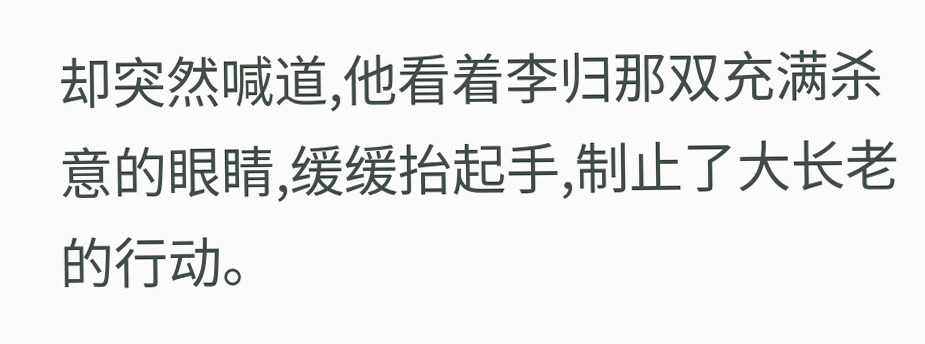却突然喊道,他看着李归那双充满杀意的眼睛,缓缓抬起手,制止了大长老的行动。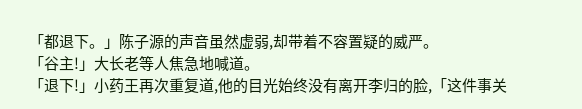「都退下。」陈子源的声音虽然虚弱,却带着不容置疑的威严。
「谷主!」大长老等人焦急地喊道。
「退下!」小药王再次重复道,他的目光始终没有离开李归的脸,「这件事关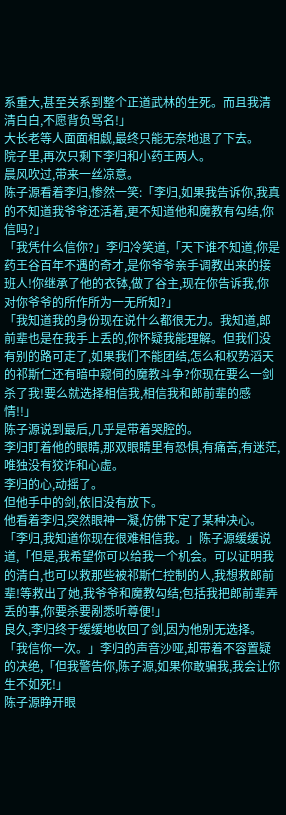系重大,甚至关系到整个正道武林的生死。而且我清清白白,不愿背负骂名!」
大长老等人面面相觑,最终只能无奈地退了下去。
院子里,再次只剩下李归和小药王两人。
晨风吹过,带来一丝凉意。
陈子源看着李归,惨然一笑:「李归,如果我告诉你,我真的不知道我爷爷还活着,更不知道他和魔教有勾结,你信吗?」
「我凭什么信你?」李归冷笑道,「天下谁不知道,你是药王谷百年不遇的奇才,是你爷爷亲手调教出来的接班人!你继承了他的衣钵,做了谷主,现在你告诉我,你对你爷爷的所作所为一无所知?」
「我知道我的身份现在说什么都很无力。我知道,郎前辈也是在我手上丢的,你怀疑我能理解。但我们没有别的路可走了,如果我们不能团结,怎么和权势滔天的祁斯仁还有暗中窥伺的魔教斗争?你现在要么一剑杀了我!要么就选择相信我,相信我和郎前辈的感情!!」
陈子源说到最后,几乎是带着哭腔的。
李归盯着他的眼睛,那双眼睛里有恐惧,有痛苦,有迷茫,唯独没有狡诈和心虚。
李归的心,动摇了。
但他手中的剑,依旧没有放下。
他看着李归,突然眼神一凝,仿佛下定了某种决心。
「李归,我知道你现在很难相信我。」陈子源缓缓说道,「但是,我希望你可以给我一个机会。可以证明我的清白,也可以救那些被祁斯仁控制的人,我想救郎前辈!等救出了她,我爷爷和魔教勾结;包括我把郎前辈弄丢的事,你要杀要剐悉听尊便!」
良久,李归终于缓缓地收回了剑,因为他别无选择。
「我信你一次。」李归的声音沙哑,却带着不容置疑的决绝,「但我警告你,陈子源,如果你敢骗我,我会让你生不如死!」
陈子源睁开眼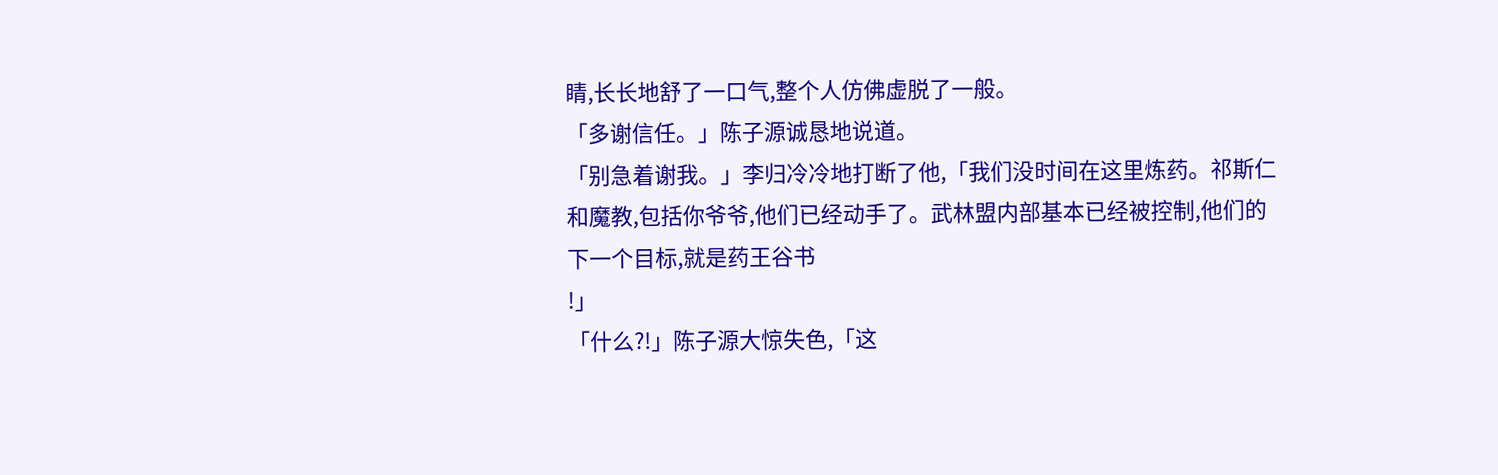睛,长长地舒了一口气,整个人仿佛虚脱了一般。
「多谢信任。」陈子源诚恳地说道。
「别急着谢我。」李归冷冷地打断了他,「我们没时间在这里炼药。祁斯仁和魔教,包括你爷爷,他们已经动手了。武林盟内部基本已经被控制,他们的下一个目标,就是药王谷书
!」
「什么?!」陈子源大惊失色,「这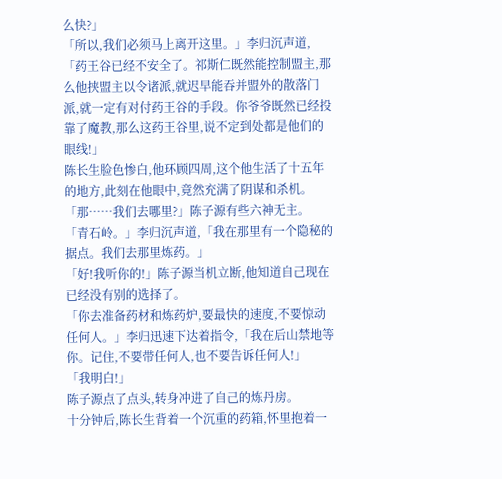么快?」
「所以,我们必须马上离开这里。」李归沉声道,「药王谷已经不安全了。祁斯仁既然能控制盟主,那么他挟盟主以令诸派,就迟早能吞并盟外的散落门派,就一定有对付药王谷的手段。你爷爷既然已经投靠了魔教,那么这药王谷里,说不定到处都是他们的眼线!」
陈长生脸色惨白,他环顾四周,这个他生活了十五年的地方,此刻在他眼中,竟然充满了阴谋和杀机。
「那……我们去哪里?」陈子源有些六神无主。
「青石岭。」李归沉声道,「我在那里有一个隐秘的据点。我们去那里炼药。」
「好!我听你的!」陈子源当机立断,他知道自己现在已经没有别的选择了。
「你去准备药材和炼药炉,要最快的速度,不要惊动任何人。」李归迅速下达着指令,「我在后山禁地等你。记住,不要带任何人,也不要告诉任何人!」
「我明白!」
陈子源点了点头,转身冲进了自己的炼丹房。
十分钟后,陈长生背着一个沉重的药箱,怀里抱着一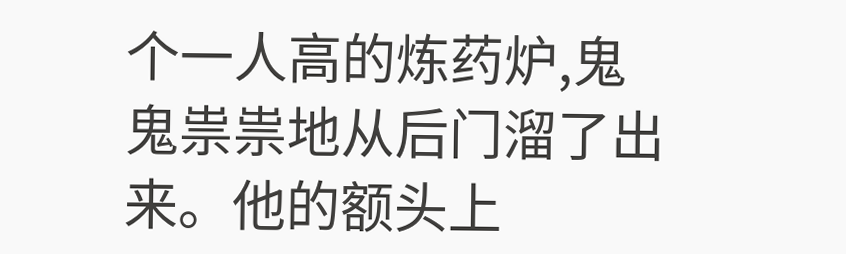个一人高的炼药炉,鬼鬼祟祟地从后门溜了出来。他的额头上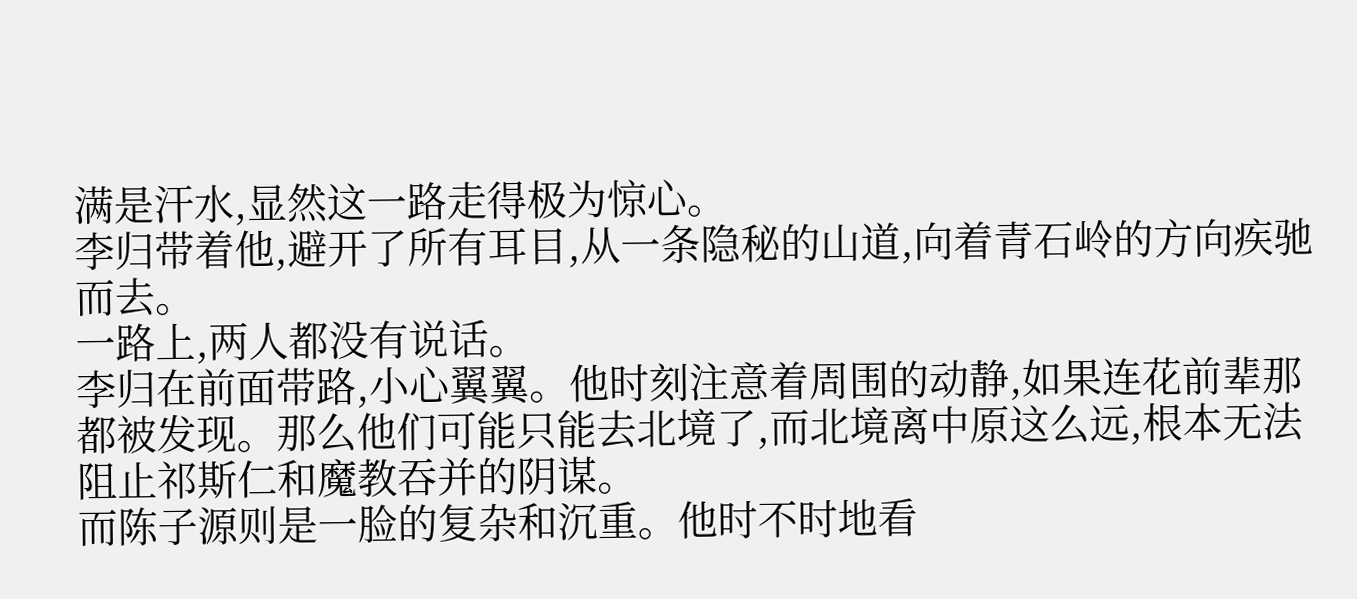满是汗水,显然这一路走得极为惊心。
李归带着他,避开了所有耳目,从一条隐秘的山道,向着青石岭的方向疾驰而去。
一路上,两人都没有说话。
李归在前面带路,小心翼翼。他时刻注意着周围的动静,如果连花前辈那都被发现。那么他们可能只能去北境了,而北境离中原这么远,根本无法阻止祁斯仁和魔教吞并的阴谋。
而陈子源则是一脸的复杂和沉重。他时不时地看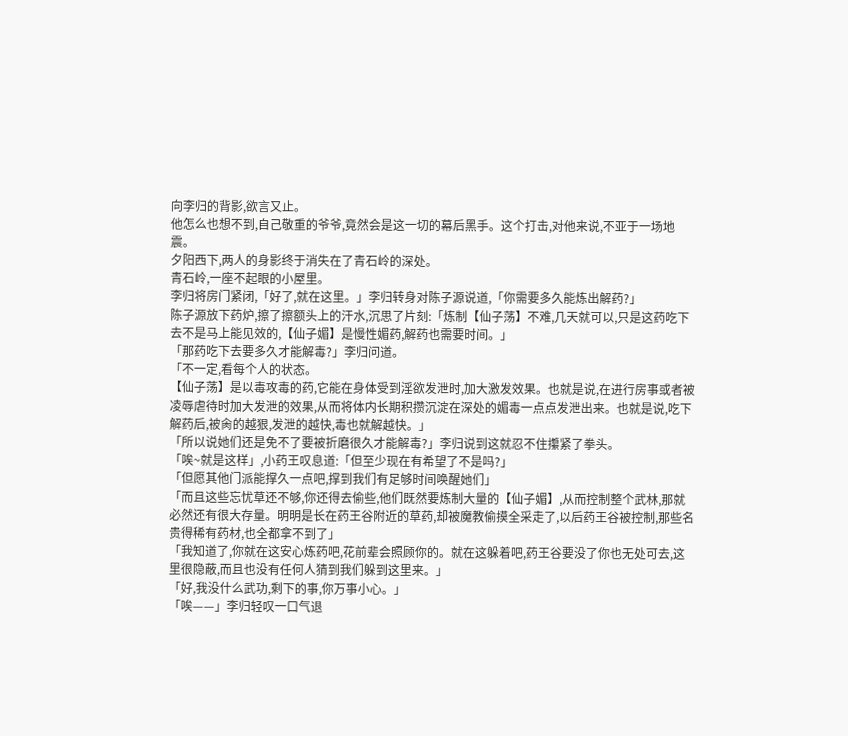向李归的背影,欲言又止。
他怎么也想不到,自己敬重的爷爷,竟然会是这一切的幕后黑手。这个打击,对他来说,不亚于一场地震。
夕阳西下,两人的身影终于消失在了青石岭的深处。
青石岭,一座不起眼的小屋里。
李归将房门紧闭,「好了,就在这里。」李归转身对陈子源说道,「你需要多久能炼出解药?」
陈子源放下药炉,擦了擦额头上的汗水,沉思了片刻:「炼制【仙子荡】不难,几天就可以,只是这药吃下去不是马上能见效的,【仙子媚】是慢性媚药,解药也需要时间。」
「那药吃下去要多久才能解毒?」李归问道。
「不一定,看每个人的状态。
【仙子荡】是以毒攻毒的药,它能在身体受到淫欲发泄时,加大激发效果。也就是说,在进行房事或者被凌辱虐待时加大发泄的效果,从而将体内长期积攒沉淀在深处的媚毒一点点发泄出来。也就是说,吃下解药后,被肏的越狠,发泄的越快,毒也就解越快。」
「所以说她们还是免不了要被折磨很久才能解毒?」李归说到这就忍不住攥紧了拳头。
「唉~就是这样」,小药王叹息道:「但至少现在有希望了不是吗?」
「但愿其他门派能撑久一点吧,撑到我们有足够时间唤醒她们」
「而且这些忘忧草还不够,你还得去偷些,他们既然要炼制大量的【仙子媚】,从而控制整个武林,那就必然还有很大存量。明明是长在药王谷附近的草药,却被魔教偷摸全采走了,以后药王谷被控制,那些名贵得稀有药材,也全都拿不到了」
「我知道了,你就在这安心炼药吧,花前辈会照顾你的。就在这躲着吧,药王谷要没了你也无处可去,这里很隐蔽,而且也没有任何人猜到我们躲到这里来。」
「好,我没什么武功,剩下的事,你万事小心。」
「唉——」李归轻叹一口气退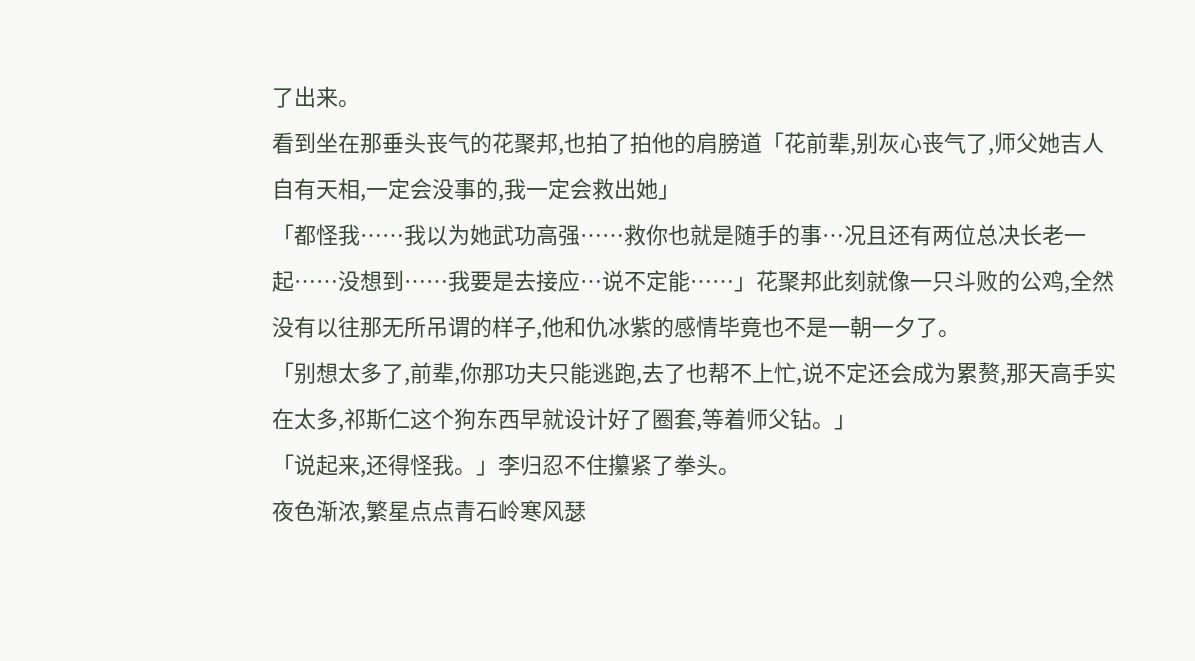了出来。
看到坐在那垂头丧气的花聚邦,也拍了拍他的肩膀道「花前辈,别灰心丧气了,师父她吉人自有天相,一定会没事的,我一定会救出她」
「都怪我……我以为她武功高强……救你也就是随手的事…况且还有两位总决长老一起……没想到……我要是去接应…说不定能……」花聚邦此刻就像一只斗败的公鸡,全然没有以往那无所吊谓的样子,他和仇冰紫的感情毕竟也不是一朝一夕了。
「别想太多了,前辈,你那功夫只能逃跑,去了也帮不上忙,说不定还会成为累赘,那天高手实在太多,祁斯仁这个狗东西早就设计好了圈套,等着师父钻。」
「说起来,还得怪我。」李归忍不住攥紧了拳头。
夜色渐浓,繁星点点青石岭寒风瑟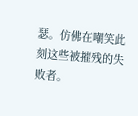瑟。仿佛在嘲笑此刻这些被摧残的失败者。